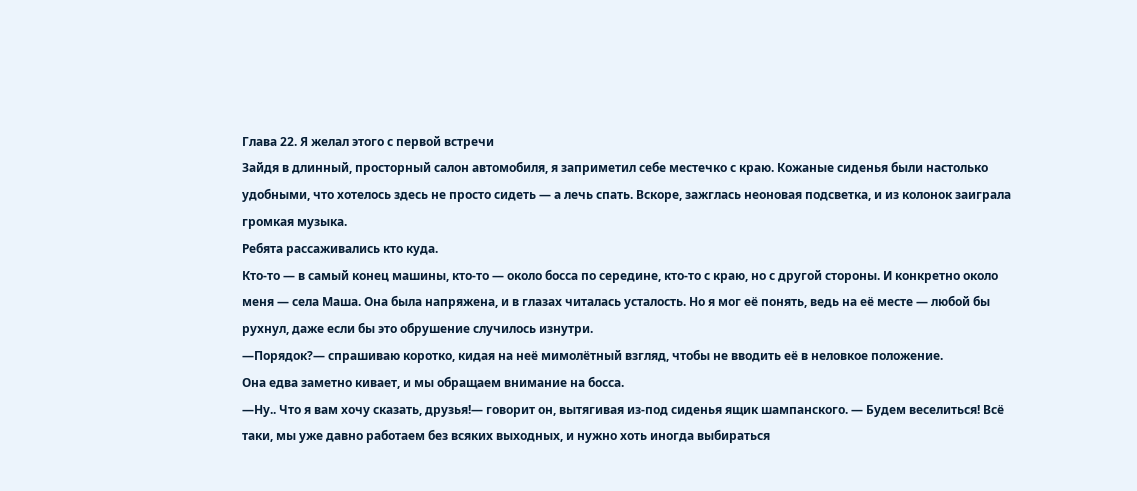Глава 22. Я желал этого с первой встречи
Зайдя в длинный, просторный салон автомобиля, я заприметил себе местечко с краю. Кожаные сиденья были настолько удобными, что хотелось здесь не просто сидеть — а лечь спать. Вскоре, зажглась неоновая подсветка, и из колонок заиграла громкая музыка.
Ребята рассаживались кто куда.
Кто-то — в самый конец машины, кто-то — около босса по середине, кто-то с краю, но с другой стороны. И конкретно около меня — села Маша. Она была напряжена, и в глазах читалась усталость. Но я мог её понять, ведь на её месте — любой бы рухнул, даже если бы это обрушение случилось изнутри.
—Порядок?— спрашиваю коротко, кидая на неё мимолётный взгляд, чтобы не вводить её в неловкое положение.
Она едва заметно кивает, и мы обращаем внимание на босса.
—Ну.. Что я вам хочу сказать, друзья!— говорит он, вытягивая из-под сиденья ящик шампанского. — Будем веселиться! Всё таки, мы уже давно работаем без всяких выходных, и нужно хоть иногда выбираться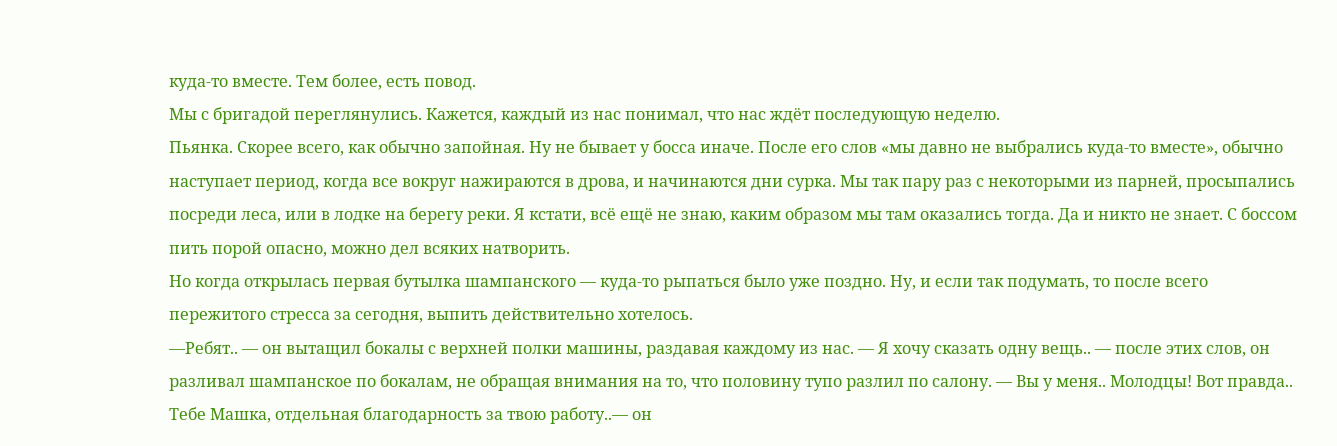куда-то вместе. Тем более, есть повод.
Мы с бригадой переглянулись. Кажется, каждый из нас понимал, что нас ждёт последующую неделю.
Пьянка. Скорее всего, как обычно запойная. Ну не бывает у босса иначе. После его слов «мы давно не выбрались куда-то вместе», обычно наступает период, когда все вокруг нажираются в дрова, и начинаются дни сурка. Мы так пару раз с некоторыми из парней, просыпались посреди леса, или в лодке на берегу реки. Я кстати, всё ещё не знаю, каким образом мы там оказались тогда. Да и никто не знает. С боссом пить порой опасно, можно дел всяких натворить.
Но когда открылась первая бутылка шампанского — куда-то рыпаться было уже поздно. Ну, и если так подумать, то после всего пережитого стресса за сегодня, выпить действительно хотелось.
—Ребят.. — он вытащил бокалы с верхней полки машины, раздавая каждому из нас. — Я хочу сказать одну вещь.. — после этих слов, он разливал шампанское по бокалам, не обращая внимания на то, что половину тупо разлил по салону. — Вы у меня.. Молодцы! Вот правда.. Тебе Машка, отдельная благодарность за твою работу..— он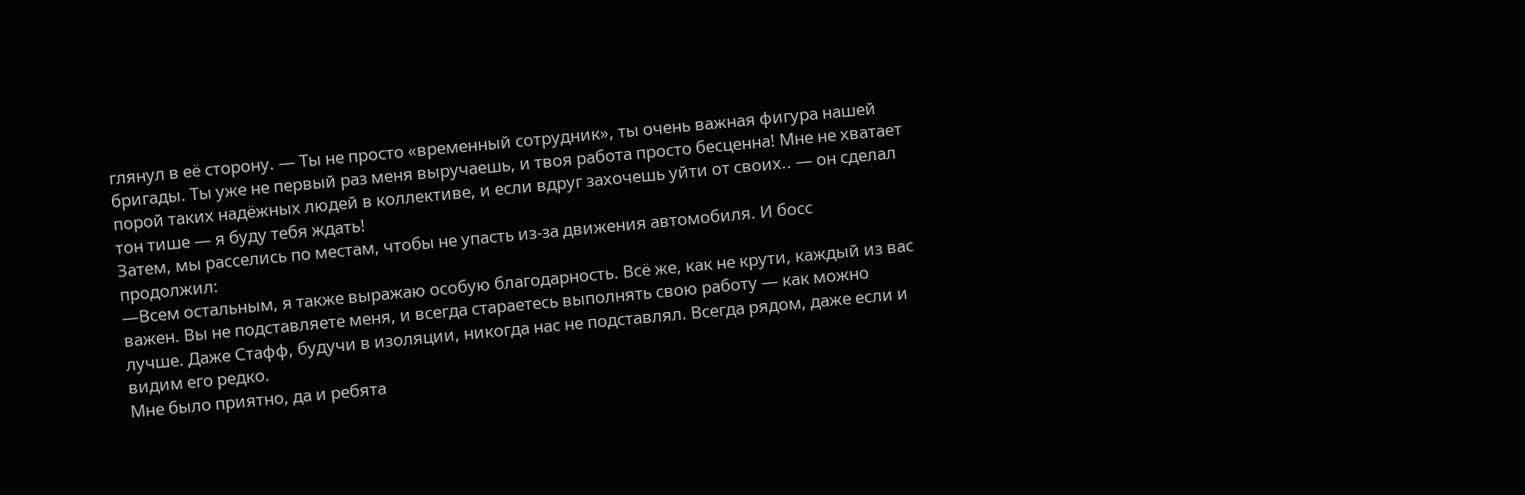глянул в её сторону. — Ты не просто «временный сотрудник», ты очень важная фигура нашей бригады. Ты уже не первый раз меня выручаешь, и твоя работа просто бесценна! Мне не хватает порой таких надёжных людей в коллективе, и если вдруг захочешь уйти от своих.. — он сделал тон тише — я буду тебя ждать!
Затем, мы расселись по местам, чтобы не упасть из-за движения автомобиля. И босс продолжил:
—Всем остальным, я также выражаю особую благодарность. Всё же, как не крути, каждый из вас важен. Вы не подставляете меня, и всегда стараетесь выполнять свою работу — как можно лучше. Даже Стафф, будучи в изоляции, никогда нас не подставлял. Всегда рядом, даже если и видим его редко.
Мне было приятно, да и ребята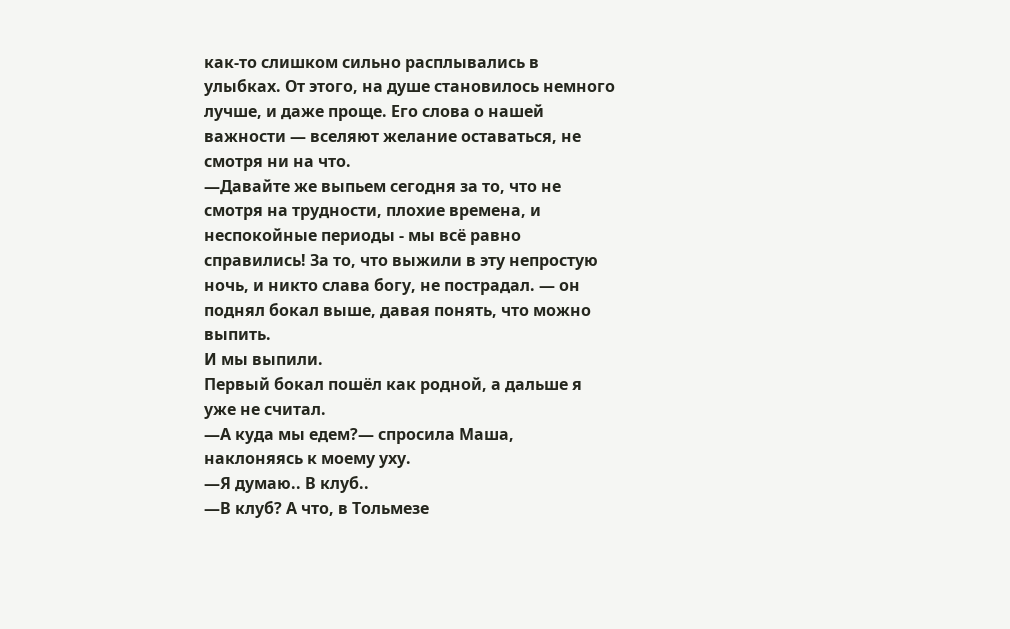как-то слишком сильно расплывались в улыбках. От этого, на душе становилось немного лучше, и даже проще. Его слова о нашей важности — вселяют желание оставаться, не смотря ни на что.
—Давайте же выпьем сегодня за то, что не смотря на трудности, плохие времена, и неспокойные периоды - мы всё равно справились! За то, что выжили в эту непростую ночь, и никто слава богу, не пострадал. — он поднял бокал выше, давая понять, что можно выпить.
И мы выпили.
Первый бокал пошёл как родной, а дальше я уже не считал.
—А куда мы едем?— спросила Маша, наклоняясь к моему уху.
—Я думаю.. В клуб..
—В клуб? А что, в Тольмезе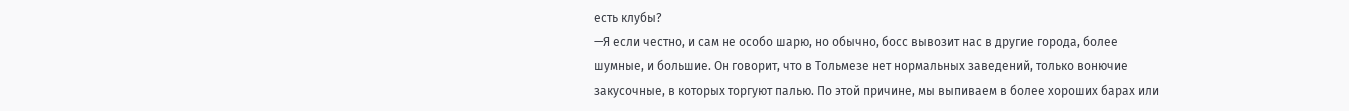есть клубы?
—Я если честно, и сам не особо шарю, но обычно, босс вывозит нас в другие города, более шумные, и большие. Он говорит, что в Тольмезе нет нормальных заведений, только вонючие закусочные, в которых торгуют палью. По этой причине, мы выпиваем в более хороших барах или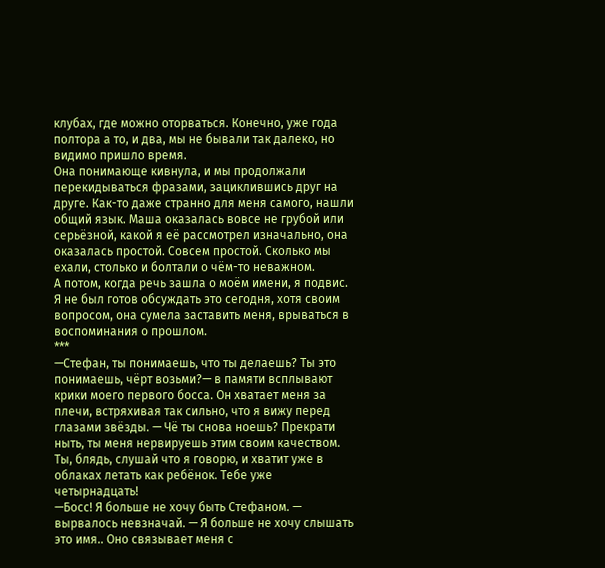клубах, где можно оторваться. Конечно, уже года полтора а то, и два, мы не бывали так далеко, но видимо пришло время.
Она понимающе кивнула, и мы продолжали перекидываться фразами, зациклившись друг на друге. Как-то даже странно для меня самого, нашли общий язык. Маша оказалась вовсе не грубой или серьёзной, какой я её рассмотрел изначально, она оказалась простой. Совсем простой. Сколько мы ехали, столько и болтали о чём-то неважном.
А потом, когда речь зашла о моём имени, я подвис. Я не был готов обсуждать это сегодня, хотя своим вопросом, она сумела заставить меня, врываться в воспоминания о прошлом.
***
—Стефан, ты понимаешь, что ты делаешь? Ты это понимаешь, чёрт возьми?— в памяти всплывают крики моего первого босса. Он хватает меня за плечи, встряхивая так сильно, что я вижу перед глазами звёзды. — Чё ты снова ноешь? Прекрати ныть, ты меня нервируешь этим своим качеством. Ты, блядь, слушай что я говорю, и хватит уже в облаках летать как ребёнок. Тебе уже четырнадцать!
—Босс! Я больше не хочу быть Стефаном. — вырвалось невзначай. — Я больше не хочу слышать это имя.. Оно связывает меня с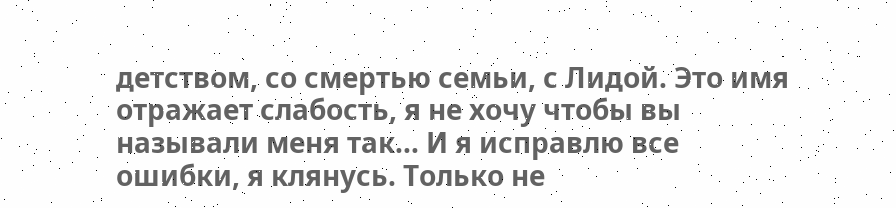детством, со смертью семьи, с Лидой. Это имя отражает слабость, я не хочу чтобы вы называли меня так... И я исправлю все ошибки, я клянусь. Только не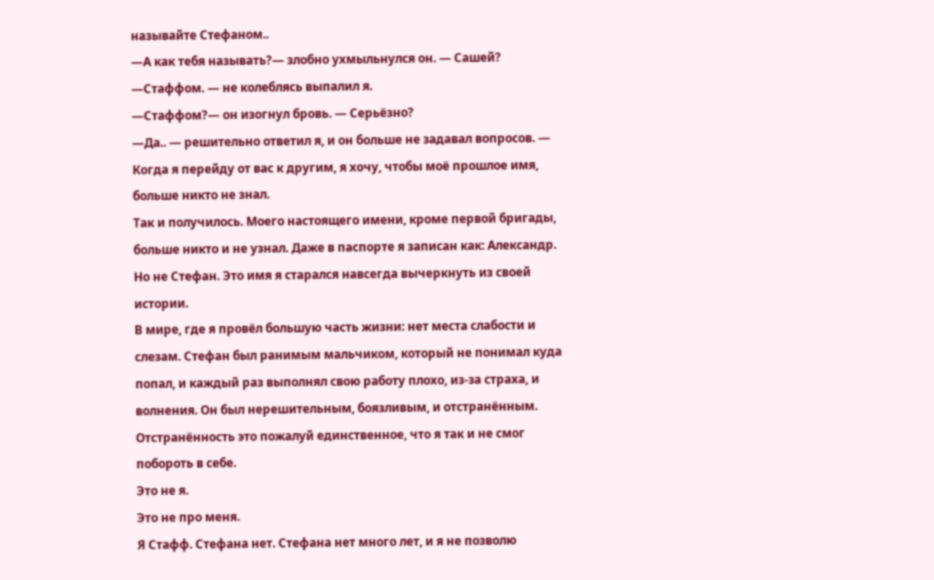называйте Стефаном..
—А как тебя называть?— злобно ухмыльнулся он. — Сашей?
—Стаффом. — не колеблясь выпалил я.
—Стаффом?— он изогнул бровь. — Серьёзно?
—Да.. — решительно ответил я, и он больше не задавал вопросов. — Когда я перейду от вас к другим, я хочу, чтобы моё прошлое имя, больше никто не знал.
Так и получилось. Моего настоящего имени, кроме первой бригады, больше никто и не узнал. Даже в паспорте я записан как: Александр. Но не Стефан. Это имя я старался навсегда вычеркнуть из своей истории.
В мире, где я провёл большую часть жизни: нет места слабости и слезам. Стефан был ранимым мальчиком, который не понимал куда попал, и каждый раз выполнял свою работу плохо, из-за страха, и волнения. Он был нерешительным, боязливым, и отстранённым. Отстранённость это пожалуй единственное, что я так и не смог побороть в себе.
Это не я.
Это не про меня.
Я Стафф. Стефана нет. Стефана нет много лет, и я не позволю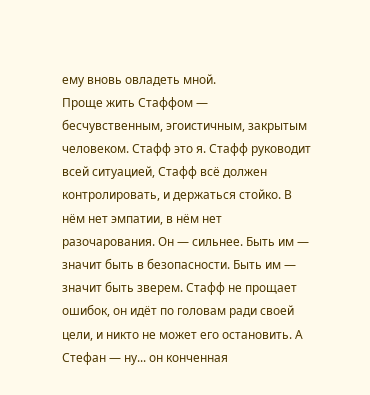ему вновь овладеть мной.
Проще жить Стаффом — бесчувственным, эгоистичным, закрытым человеком. Стафф это я. Стафф руководит всей ситуацией, Стафф всё должен контролировать, и держаться стойко. В нём нет эмпатии, в нём нет разочарования. Он — сильнее. Быть им — значит быть в безопасности. Быть им — значит быть зверем. Стафф не прощает ошибок, он идёт по головам ради своей цели, и никто не может его остановить. А Стефан — ну... он конченная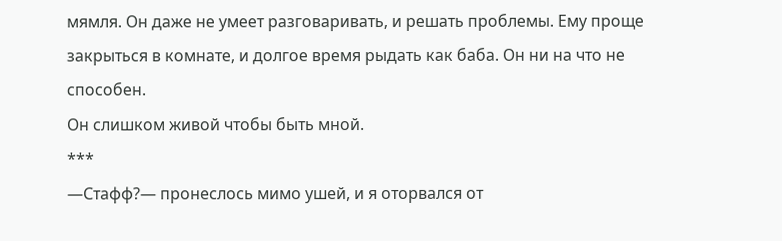мямля. Он даже не умеет разговаривать, и решать проблемы. Ему проще закрыться в комнате, и долгое время рыдать как баба. Он ни на что не способен.
Он слишком живой чтобы быть мной.
***
—Стафф?— пронеслось мимо ушей, и я оторвался от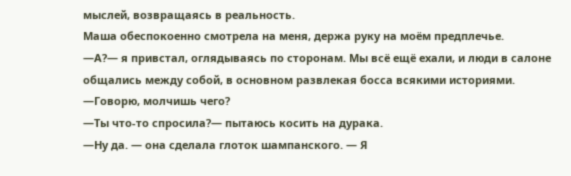мыслей, возвращаясь в реальность.
Маша обеспокоенно смотрела на меня, держа руку на моём предплечье.
—А?— я привстал, оглядываясь по сторонам. Мы всё ещё ехали, и люди в салоне общались между собой, в основном развлекая босса всякими историями.
—Говорю, молчишь чего?
—Ты что-то спросила?— пытаюсь косить на дурака.
—Ну да. — она сделала глоток шампанского. — Я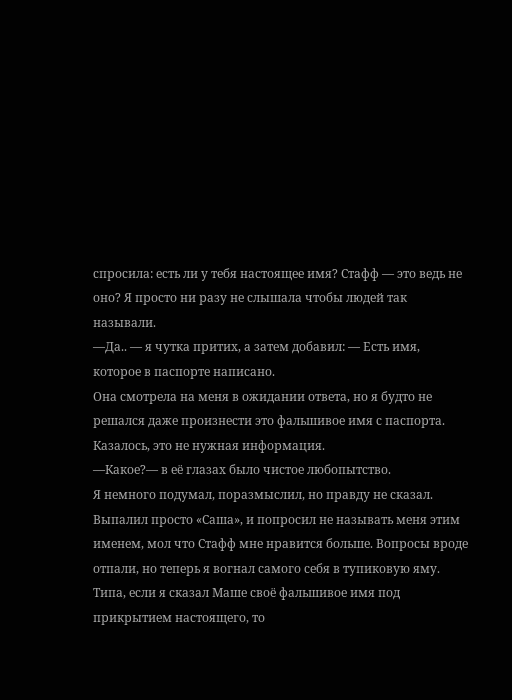спросила: есть ли у тебя настоящее имя? Стафф — это ведь не оно? Я просто ни разу не слышала чтобы людей так называли.
—Да.. — я чутка притих, а затем добавил: — Есть имя, которое в паспорте написано.
Она смотрела на меня в ожидании ответа, но я будто не решался даже произнести это фальшивое имя с паспорта. Казалось, это не нужная информация.
—Какое?— в её глазах было чистое любопытство.
Я немного подумал, поразмыслил, но правду не сказал. Выпалил просто «Саша», и попросил не называть меня этим именем, мол что Стафф мне нравится больше. Вопросы вроде отпали, но теперь я вогнал самого себя в тупиковую яму. Типа, если я сказал Маше своё фальшивое имя под прикрытием настоящего, то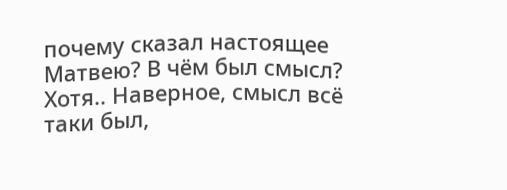почему сказал настоящее Матвею? В чём был смысл? Хотя.. Наверное, смысл всё таки был,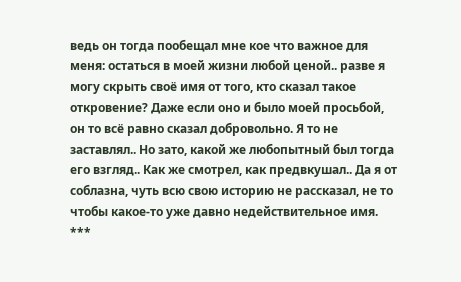ведь он тогда пообещал мне кое что важное для меня: остаться в моей жизни любой ценой.. разве я могу скрыть своё имя от того, кто сказал такое откровение? Даже если оно и было моей просьбой, он то всё равно сказал добровольно. Я то не заставлял.. Но зато, какой же любопытный был тогда его взгляд.. Как же смотрел, как предвкушал.. Да я от соблазна, чуть всю свою историю не рассказал, не то чтобы какое-то уже давно недействительное имя.
***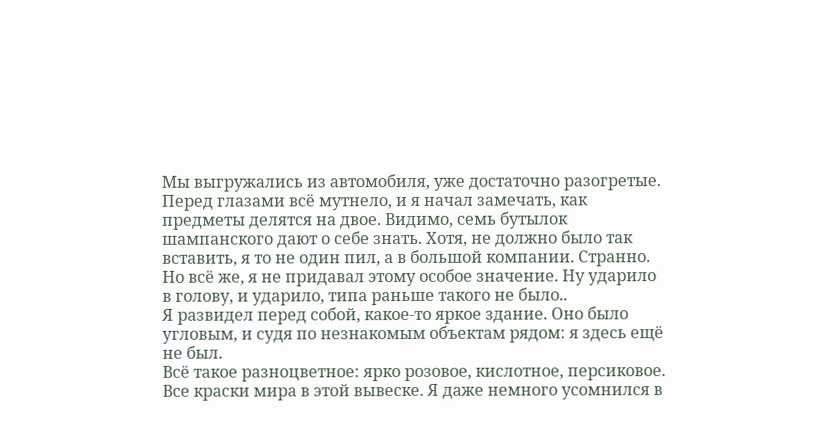Мы выгружались из автомобиля, уже достаточно разогретые. Перед глазами всё мутнело, и я начал замечать, как предметы делятся на двое. Видимо, семь бутылок шампанского дают о себе знать. Хотя, не должно было так вставить, я то не один пил, а в большой компании. Странно.
Но всё же, я не придавал этому особое значение. Ну ударило в голову, и ударило, типа раньше такого не было..
Я развидел перед собой, какое-то яркое здание. Оно было угловым, и судя по незнакомым объектам рядом: я здесь ещё не был.
Всё такое разноцветное: ярко розовое, кислотное, персиковое. Все краски мира в этой вывеске. Я даже немного усомнился в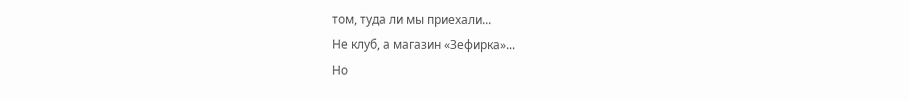том, туда ли мы приехали...
Не клуб, а магазин «Зефирка»...
Но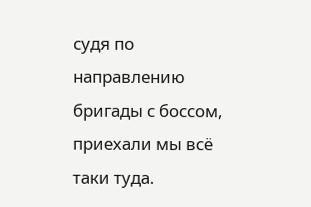судя по направлению бригады с боссом, приехали мы всё таки туда.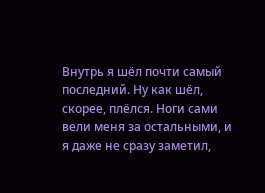Внутрь я шёл почти самый последний. Ну как шёл, скорее, плёлся. Ноги сами вели меня за остальными, и я даже не сразу заметил,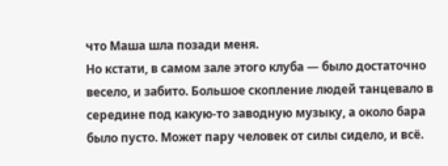что Маша шла позади меня.
Но кстати, в самом зале этого клуба — было достаточно весело, и забито. Большое скопление людей танцевало в середине под какую-то заводную музыку, а около бара было пусто. Может пару человек от силы сидело, и всё.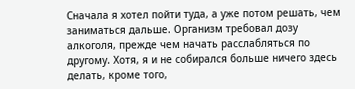Сначала я хотел пойти туда, а уже потом решать, чем заниматься дальше. Организм требовал дозу алкоголя, прежде чем начать расслабляться по другому. Хотя, я и не собирался больше ничего здесь делать, кроме того,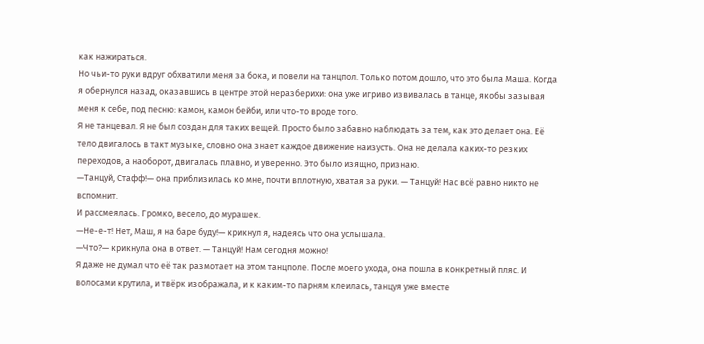как нажираться.
Но чьи-то руки вдруг обхватили меня за бока, и повели на танцпол. Только потом дошло, что это была Маша. Когда я обернулся назад, оказавшись в центре этой неразберихи: она уже игриво извивалась в танце, якобы зазывая меня к себе, под песню: камон, камон бейби, или что-то вроде того.
Я не танцевал. Я не был создан для таких вещей. Просто было забавно наблюдать за тем, как это делает она. Её тело двигалось в такт музыке, словно она знает каждое движение наизусть. Она не делала каких-то резких переходов, а наоборот, двигалась плавно, и уверенно. Это было изящно, признаю.
—Танцуй, Стафф!— она приблизилась ко мне, почти вплотную, хватая за руки. — Танцуй! Нас всё равно никто не вспомнит.
И рассмеялась. Громко, весело, до мурашек.
—Не-е-т! Нет, Маш, я на баре буду!— крикнул я, надеясь что она услышала.
—Что?— крикнула она в ответ. — Танцуй! Нам сегодня можно!
Я даже не думал что её так размотает на этом танцполе. После моего ухода, она пошла в конкретный пляс. И волосами крутила, и твёрк изображала, и к каким-то парням клеилась, танцуя уже вместе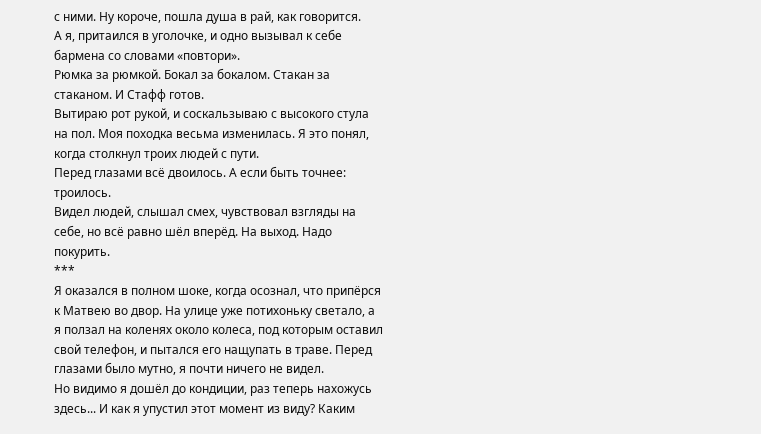с ними. Ну короче, пошла душа в рай, как говорится.
А я, притаился в уголочке, и одно вызывал к себе бармена со словами «повтори».
Рюмка за рюмкой. Бокал за бокалом. Стакан за стаканом. И Стафф готов.
Вытираю рот рукой, и соскальзываю с высокого стула на пол. Моя походка весьма изменилась. Я это понял, когда столкнул троих людей с пути.
Перед глазами всё двоилось. А если быть точнее: троилось.
Видел людей, слышал смех, чувствовал взгляды на себе, но всё равно шёл вперёд. На выход. Надо покурить.
***
Я оказался в полном шоке, когда осознал, что припёрся к Матвею во двор. На улице уже потихоньку светало, а я ползал на коленях около колеса, под которым оставил свой телефон, и пытался его нащупать в траве. Перед глазами было мутно, я почти ничего не видел.
Но видимо я дошёл до кондиции, раз теперь нахожусь здесь... И как я упустил этот момент из виду? Каким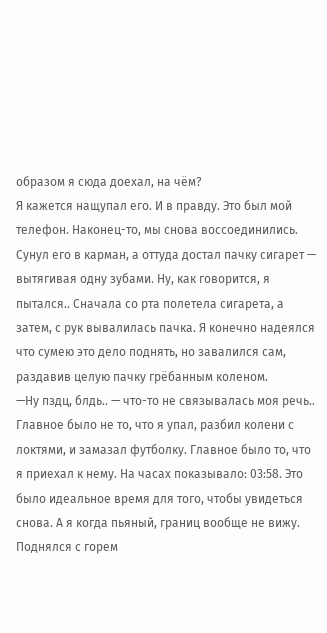образом я сюда доехал, на чём?
Я кажется нащупал его. И в правду. Это был мой телефон. Наконец-то, мы снова воссоединились.
Сунул его в карман, а оттуда достал пачку сигарет — вытягивая одну зубами. Ну, как говорится, я пытался.. Сначала со рта полетела сигарета, а затем, с рук вывалилась пачка. Я конечно надеялся что сумею это дело поднять, но завалился сам, раздавив целую пачку грёбанным коленом.
—Ну пздц, блдь.. — что-то не связывалась моя речь..
Главное было не то, что я упал, разбил колени с локтями, и замазал футболку. Главное было то, что я приехал к нему. На часах показывало: 03:58. Это было идеальное время для того, чтобы увидеться снова. А я когда пьяный, границ вообще не вижу.
Поднялся с горем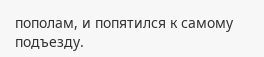пополам, и попятился к самому подъезду.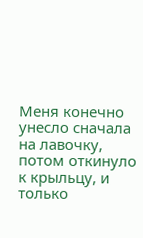Меня конечно унесло сначала на лавочку, потом откинуло к крыльцу, и только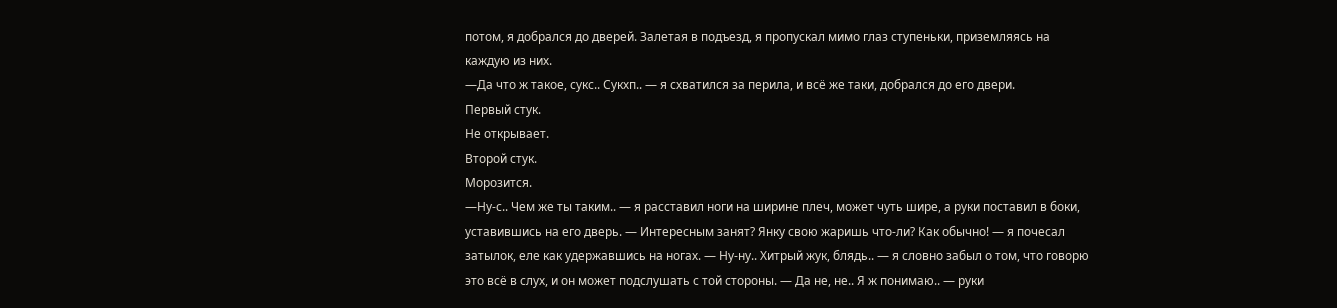потом, я добрался до дверей. Залетая в подъезд, я пропускал мимо глаз ступеньки, приземляясь на каждую из них.
—Да что ж такое, сукс.. Сукхп.. — я схватился за перила, и всё же таки, добрался до его двери.
Первый стук.
Не открывает.
Второй стук.
Морозится.
—Ну-с.. Чем же ты таким.. — я расставил ноги на ширине плеч, может чуть шире, а руки поставил в боки, уставившись на его дверь. — Интересным занят? Янку свою жаришь что-ли? Как обычно! — я почесал затылок, еле как удержавшись на ногах. — Ну-ну.. Хитрый жук, блядь.. — я словно забыл о том, что говорю это всё в слух, и он может подслушать с той стороны. — Да не, не.. Я ж понимаю.. — руки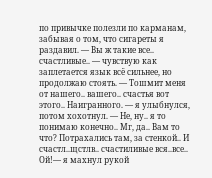по привычке полезли по карманам, забывая о том, что сигареты я раздавил. — Вы ж такие все.. счастливые.. — чувствую как заплетается язык всё сильнее, но продолжаю стоять. — Тошмит меня от нашего.. вашего.. счастья вот этого.. Наигранного. — я улыбнулся, потом хохотнул. — Не, ну.. я то понимаю конечно.. Мг, да.. Вам то что? Потрахались там, за стенкой.. И счастл..щстлв.. счастиливые вся..все.. Ой!— я махнул рукой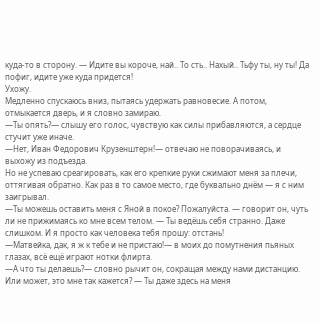куда-то в сторону. — Идите вы короче, най.. То сть.. Нахый.. Тьфу ты, ну ты! Да пофиг, идите уже куда придется!
Ухожу.
Медленно спускаюсь вниз, пытаясь удержать равновесие. А потом, отмыкается дверь, и я словно замираю.
—Ты опять?— слышу его голос, чувствую как силы прибавляются, а сердце стучит уже иначе.
—Нет, Иван Федорович Крузенштерн!— отвечаю не поворачиваясь, и выхожу из подъезда.
Но не успеваю среагировать, как его крепкие руки сжимают меня за плечи, оттягивая обратно. Как раз в то самое место, где буквально днём — я с ним заигрывал.
—Ты можешь оставить меня с Яной в покое? Пожалуйста. — говорит он, чуть ли не прижимаясь ко мне всем телом. — Ты ведёшь себя странно. Даже слишком. И я просто как человека тебя прошу: отстань!
—Матвейка, дак, я ж к тебе и не пристаю!— в моих до помутнения пьяных глазах, всё ещё играют нотки флирта.
—А что ты делаешь?— словно рычит он, сокращая между нами дистанцию. Или может, это мне так кажется? — Ты даже здесь на меня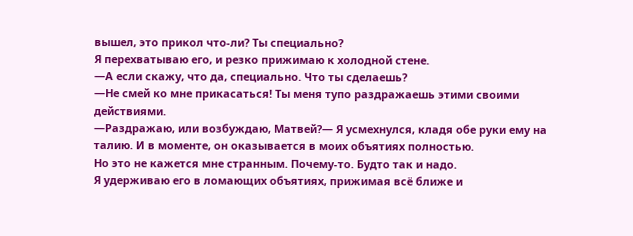вышел, это прикол что-ли? Ты специально?
Я перехватываю его, и резко прижимаю к холодной стене.
—А если скажу, что да, специально. Что ты сделаешь?
—Не смей ко мне прикасаться! Ты меня тупо раздражаешь этими своими действиями.
—Раздражаю, или возбуждаю, Матвей?— Я усмехнулся, кладя обе руки ему на талию. И в моменте, он оказывается в моих объятиях полностью.
Но это не кажется мне странным. Почему-то. Будто так и надо.
Я удерживаю его в ломающих объятиях, прижимая всё ближе и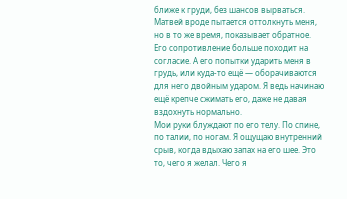ближе к груди, без шансов вырваться. Матвей вроде пытается оттолкнуть меня, но в то же время, показывает обратное. Его сопротивление больше походит на согласие. А его попытки ударить меня в грудь, или куда-то ещё — оборачиваются для него двойным ударом. Я ведь начинаю ещё крепче сжимать его, даже не давая вздохнуть нормально.
Мои руки блуждают по его телу. По спине, по талии, по ногам. Я ощущаю внутренний срыв, когда вдыхаю запах на его шее. Это то, чего я желал. Чего я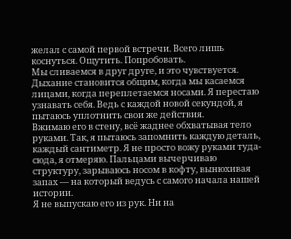желал с самой первой встречи. Всего лишь коснуться. Ощутить. Попробовать.
Мы сливаемся в друг друге, и это чувствуется. Дыхание становится общим, когда мы касаемся лицами, когда переплетаемся носами. Я перестаю узнавать себя. Ведь с каждой новой секундой, я пытаюсь уплотнить свои же действия.
Вжимаю его в стену, всё жаднее обхватывая тело руками. Так, я пытаюсь запомнить каждую деталь, каждый сантиметр. Я не просто вожу руками туда-сюда, я отмеряю. Пальцами вычерчиваю структуру, зарываюсь носом в кофту, вынюхивая запах — на который ведусь с самого начала нашей истории.
Я не выпускаю его из рук. Ни на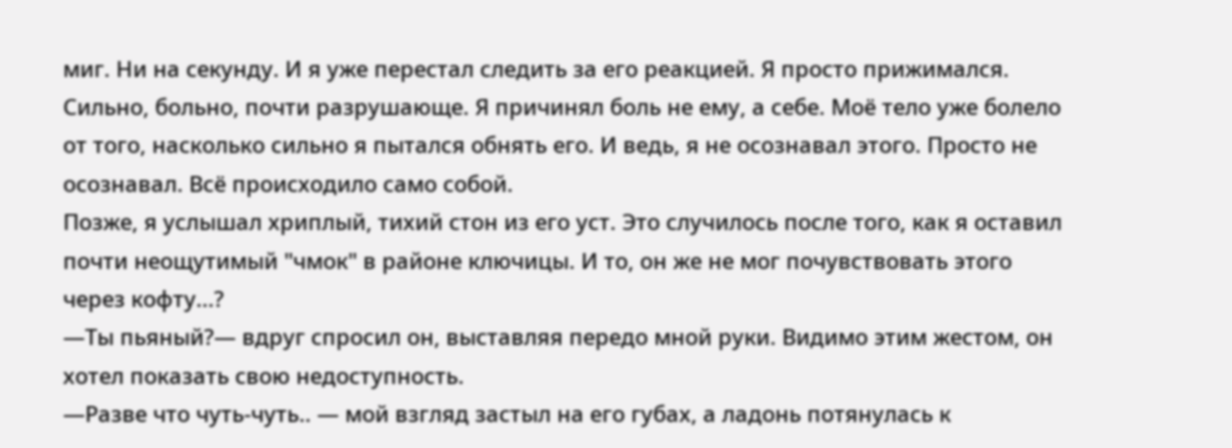миг. Ни на секунду. И я уже перестал следить за его реакцией. Я просто прижимался. Сильно, больно, почти разрушающе. Я причинял боль не ему, а себе. Моё тело уже болело от того, насколько сильно я пытался обнять его. И ведь, я не осознавал этого. Просто не осознавал. Всё происходило само собой.
Позже, я услышал хриплый, тихий стон из его уст. Это случилось после того, как я оставил почти неощутимый "чмок" в районе ключицы. И то, он же не мог почувствовать этого через кофту...?
—Ты пьяный?— вдруг спросил он, выставляя передо мной руки. Видимо этим жестом, он хотел показать свою недоступность.
—Разве что чуть-чуть.. — мой взгляд застыл на его губах, а ладонь потянулась к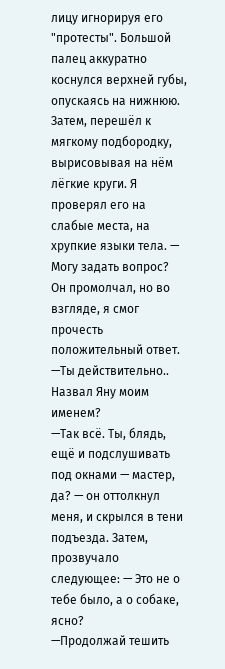лицу игнорируя его "протесты". Большой палец аккуратно коснулся верхней губы, опускаясь на нижнюю. Затем, перешёл к мягкому подбородку, вырисовывая на нём лёгкие круги. Я проверял его на слабые места, на хрупкие языки тела. — Могу задать вопрос?
Он промолчал, но во взгляде, я смог прочесть положительный ответ.
—Ты действительно.. Назвал Яну моим именем?
—Так всё. Ты, блядь, ещё и подслушивать под окнами — мастер, да? — он оттолкнул меня, и скрылся в тени подъезда. Затем, прозвучало следующее: — Это не о тебе было, а о собаке, ясно?
—Продолжай тешить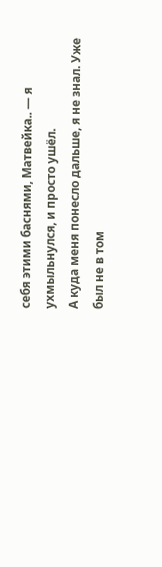себя этими баснями, Матвейка.. — я ухмыльнулся, и просто ушёл.
А куда меня понесло дальше, я не знал. Уже был не в том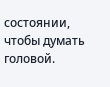состоянии, чтобы думать головой.